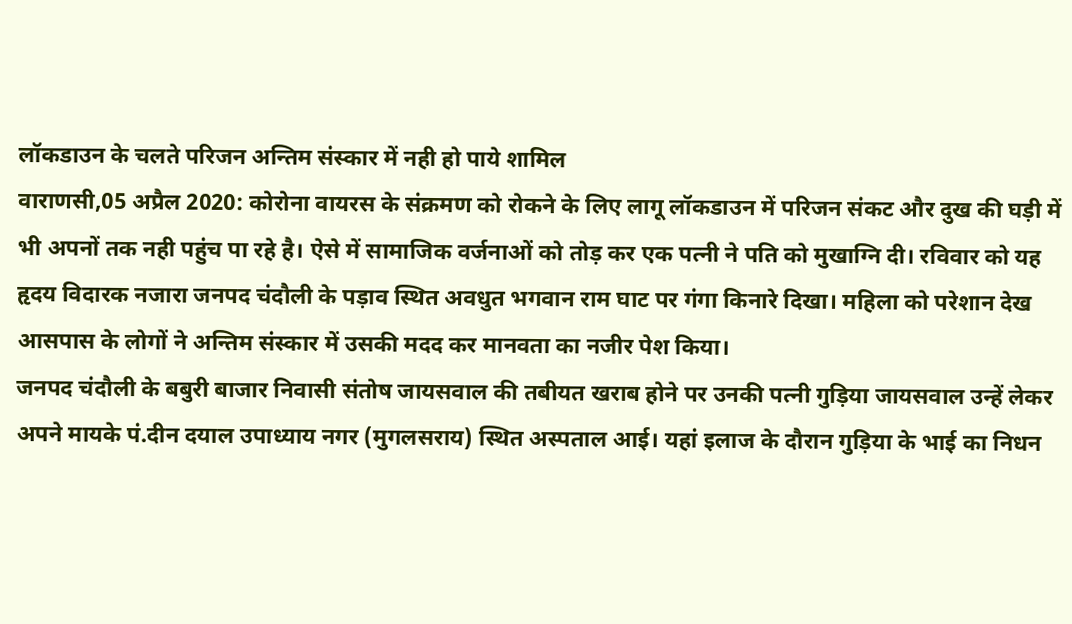लॉकडाउन के चलते परिजन अन्तिम संस्कार में नही हो पाये शामिल
वाराणसी,05 अप्रैल 2020: कोरोना वायरस के संक्रमण को रोकने के लिए लागू लॉकडाउन में परिजन संकट और दुख की घड़ी में भी अपनों तक नही पहुंच पा रहे है। ऐसे में सामाजिक वर्जनाओं को तोड़ कर एक पत्नी ने पति को मुखाग्नि दी। रविवार को यह हृदय विदारक नजारा जनपद चंदौली के पड़ाव स्थित अवधुत भगवान राम घाट पर गंगा किनारे दिखा। महिला को परेशान देख आसपास के लोगों ने अन्तिम संस्कार में उसकी मदद कर मानवता का नजीर पेश किया।
जनपद चंदौली के बबुरी बाजार निवासी संतोष जायसवाल की तबीयत खराब होने पर उनकी पत्नी गुड़िया जायसवाल उन्हें लेकर अपने मायके पं.दीन दयाल उपाध्याय नगर (मुगलसराय) स्थित अस्पताल आई। यहां इलाज के दौरान गुड़िया के भाई का निधन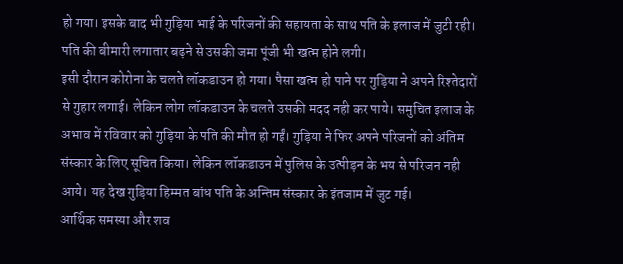हो गया। इसके बाद भी गुड़िया भाई के परिजनों की सहायता के साथ पति के इलाज में जुटी रही। पति की बीमारी लगातार बढ़ने से उसकी जमा पूंजी भी खत्म होने लगी।
इसी दौरान कोरोना के चलते लॉकडाउन हो गया। पैसा खत्म हो पाने पर गुड़िया ने अपने रिश्तेदारों से गुहार लगाई। लेकिन लोग लॉकडाउन के चलते उसकी मदद नही कर पाये। समुचित इलाज के अभाव में रविवार को गुड़िया के पति की मौत हो गईं। गुड़िया ने फिर अपने परिजनों को अंतिम संस्कार के लिए सूचित किया। लेकिन लॉकडाउन में पुलिस के उत्पीड़न के भय से परिजन नही आये। यह देख गुड़िया हिम्मत बांध पति के अन्तिम संस्कार के इंतजाम में जुट गई।
आर्थिक समस्या और शव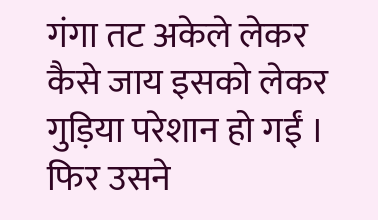गंगा तट अकेले लेकर कैसे जाय इसको लेकर गुड़िया परेशान हो गईं । फिर उसने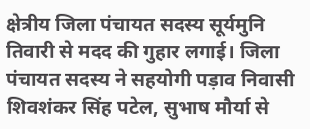क्षेत्रीय जिला पंचायत सदस्य सूर्यमुनि तिवारी से मदद की गुहार लगाई। जिला पंचायत सदस्य ने सहयोगी पड़ाव निवासी शिवशंकर सिंह पटेल, सुभाष मौर्या से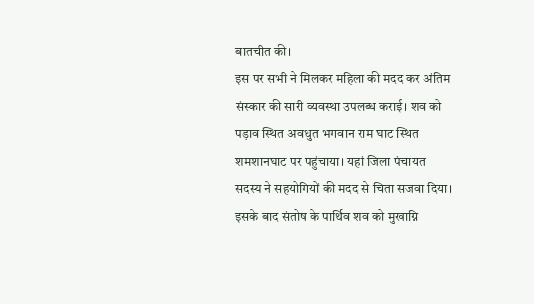बातचीत की।
इस पर सभी ने मिलकर महिला की मदद कर अंतिम संस्कार की सारी व्यवस्था उपलब्ध कराई। शव को पड़ाव स्थित अवधुत भगवान राम घाट स्थित शमशानघाट पर पहुंचाया। यहां जिला पंचायत सदस्य ने सहयोगियों की मदद से चिता सजवा दिया। इसके बाद संतोष के पार्थिव शव को मुखाग्नि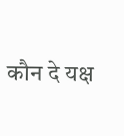कौन दे यक्ष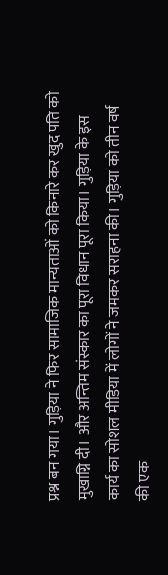प्रश्न बन गया। गुड़िया ने फिर सामाजिक मान्यताओं को किनारे कर खुद पति को मुखाग्नि दी। और अन्तिम संस्कार का पूरा विधान पूरा किया। गुड़िया के इस कार्य का सोशल मीडिया में लोगों ने जमकर सराहना की। गुड़िया को तीन वर्ष की एक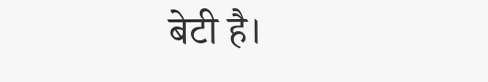बेटी है।